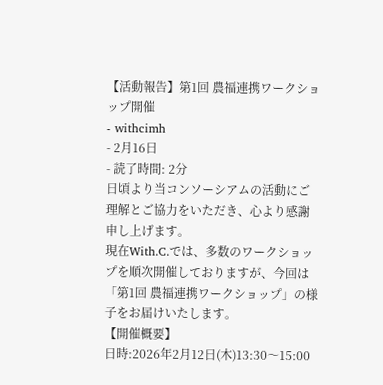【活動報告】第1回 農福連携ワークショップ開催
- withcimh
- 2月16日
- 読了時間: 2分
日頃より当コンソーシアムの活動にご理解とご協力をいただき、心より感謝申し上げます。
現在With.C.では、多数のワークショップを順次開催しておりますが、今回は「第1回 農福連携ワークショップ」の様子をお届けいたします。
【開催概要】
日時:2026年2月12日(木)13:30〜15:00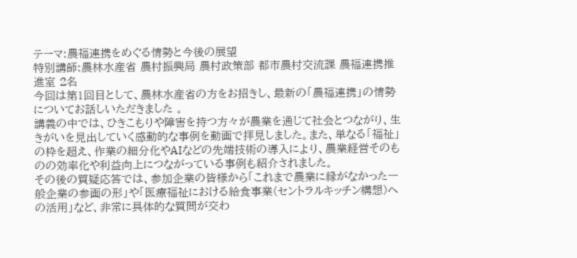テーマ:農福連携をめぐる情勢と今後の展望
特別講師:農林水産省 農村振興局 農村政策部 都市農村交流課 農福連携推進室 2名
今回は第1回目として、農林水産省の方をお招きし、最新の「農福連携」の情勢についてお話しいただきました 。
講義の中では、ひきこもりや障害を持つ方々が農業を通じて社会とつながり、生きがいを見出していく感動的な事例を動画で拝見しました。また、単なる「福祉」の枠を超え、作業の細分化やAIなどの先端技術の導入により、農業経営そのものの効率化や利益向上につながっている事例も紹介されました。
その後の質疑応答では、参加企業の皆様から「これまで農業に縁がなかった一般企業の参画の形」や「医療福祉における給食事業(セントラルキッチン構想)への活用」など、非常に具体的な質問が交わ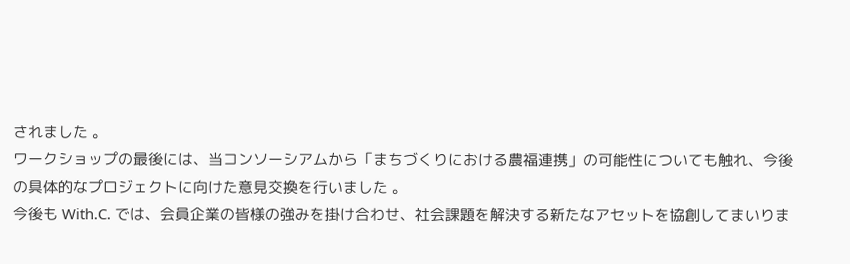されました 。
ワークショップの最後には、当コンソーシアムから「まちづくりにおける農福連携」の可能性についても触れ、今後の具体的なプロジェクトに向けた意見交換を行いました 。
今後も With.C. では、会員企業の皆様の強みを掛け合わせ、社会課題を解決する新たなアセットを協創してまいりま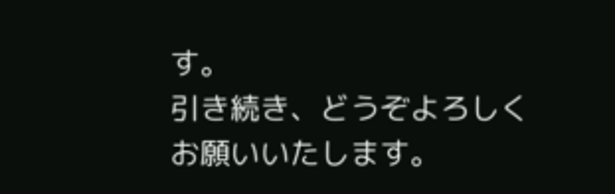す。
引き続き、どうぞよろしくお願いいたします。